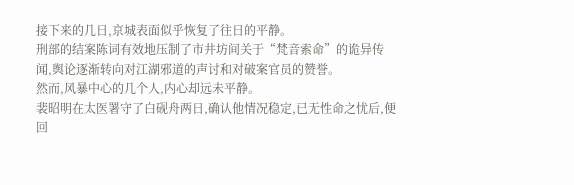接下来的几日,京城表面似乎恢复了往日的平静。
刑部的结案陈词有效地压制了市井坊间关于“梵音索命”的诡异传闻,舆论逐渐转向对江湖邪道的声讨和对破案官员的赞誉。
然而,风暴中心的几个人,内心却远未平静。
裴昭明在太医署守了白砚舟两日,确认他情况稳定,已无性命之忧后,便回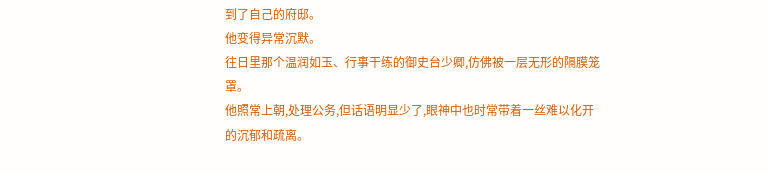到了自己的府邸。
他变得异常沉默。
往日里那个温润如玉、行事干练的御史台少卿,仿佛被一层无形的隔膜笼罩。
他照常上朝,处理公务,但话语明显少了,眼神中也时常带着一丝难以化开的沉郁和疏离。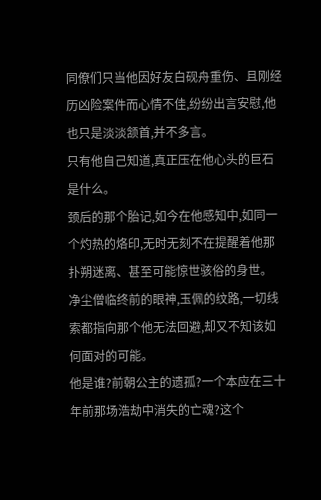同僚们只当他因好友白砚舟重伤、且刚经历凶险案件而心情不佳,纷纷出言安慰,他也只是淡淡颔首,并不多言。
只有他自己知道,真正压在他心头的巨石是什么。
颈后的那个胎记,如今在他感知中,如同一个灼热的烙印,无时无刻不在提醒着他那扑朔迷离、甚至可能惊世骇俗的身世。
净尘僧临终前的眼神,玉佩的纹路,一切线索都指向那个他无法回避,却又不知该如何面对的可能。
他是谁?前朝公主的遗孤?一个本应在三十年前那场浩劫中消失的亡魂?这个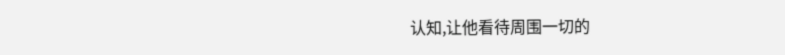认知,让他看待周围一切的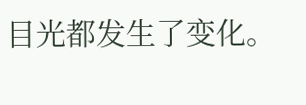目光都发生了变化。